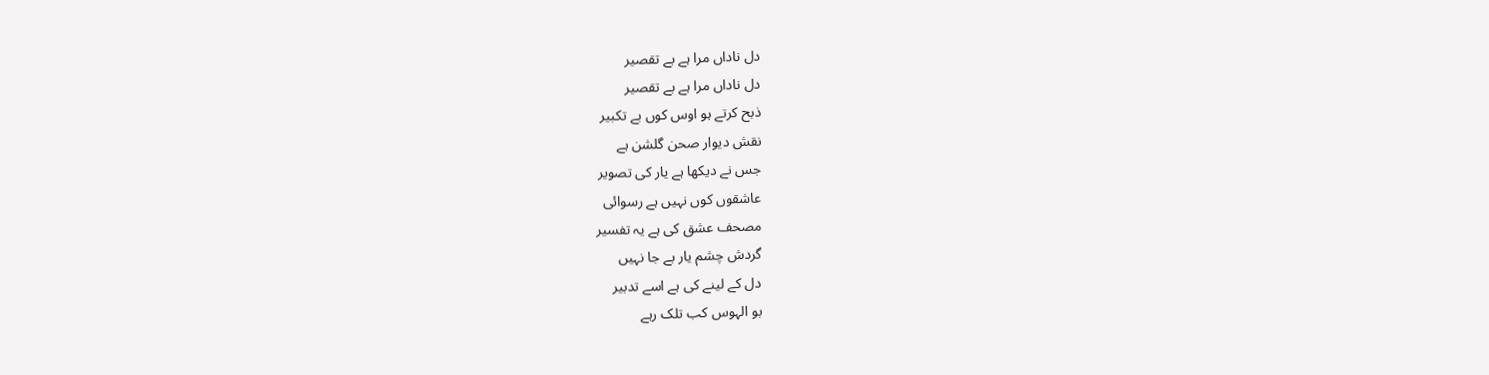دل ناداں مرا ہے بے تقصیر
دل ناداں مرا ہے بے تقصیر
ذبح کرتے ہو اوس کوں بے تکبیر
نقش دیوار صحن گلشن ہے
جس نے دیکھا ہے یار کی تصویر
عاشقوں کوں نہیں ہے رسوائی
مصحف عشق کی ہے یہ تفسیر
گردش چشم یار بے جا نہیں
دل کے لینے کی ہے اسے تدبیر
بو الہوس کب تلک رہے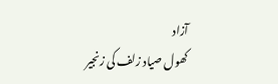آزاد
کھول صیاد زلف کی زنجیر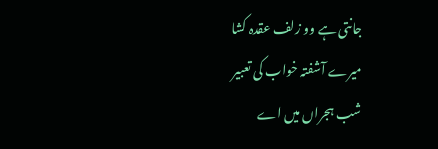جانتی ہے وو زلف عقدہ کشا
میرے آشفتہ خواب کی تعبیر
شب ہجراں میں اے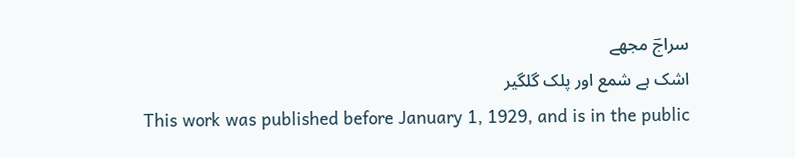سراجؔ مجھے
اشک ہے شمع اور پلک گلگیر
This work was published before January 1, 1929, and is in the public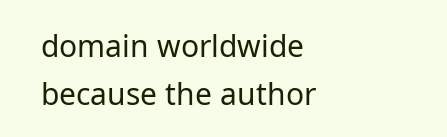domain worldwide because the author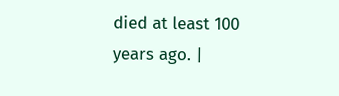died at least 100 years ago. |